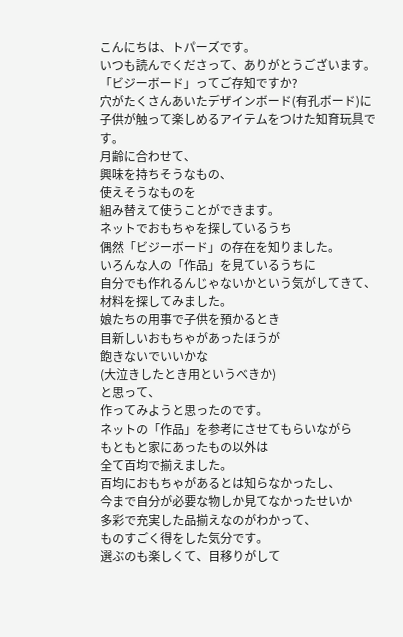こんにちは、トパーズです。
いつも読んでくださって、ありがとうございます。
「ビジーボード」ってご存知ですか?
穴がたくさんあいたデザインボード(有孔ボード)に
子供が触って楽しめるアイテムをつけた知育玩具です。
月齢に合わせて、
興味を持ちそうなもの、
使えそうなものを
組み替えて使うことができます。
ネットでおもちゃを探しているうち
偶然「ビジーボード」の存在を知りました。
いろんな人の「作品」を見ているうちに
自分でも作れるんじゃないかという気がしてきて、
材料を探してみました。
娘たちの用事で子供を預かるとき
目新しいおもちゃがあったほうが
飽きないでいいかな
(大泣きしたとき用というべきか)
と思って、
作ってみようと思ったのです。
ネットの「作品」を参考にさせてもらいながら
もともと家にあったもの以外は
全て百均で揃えました。
百均におもちゃがあるとは知らなかったし、
今まで自分が必要な物しか見てなかったせいか
多彩で充実した品揃えなのがわかって、
ものすごく得をした気分です。
選ぶのも楽しくて、目移りがして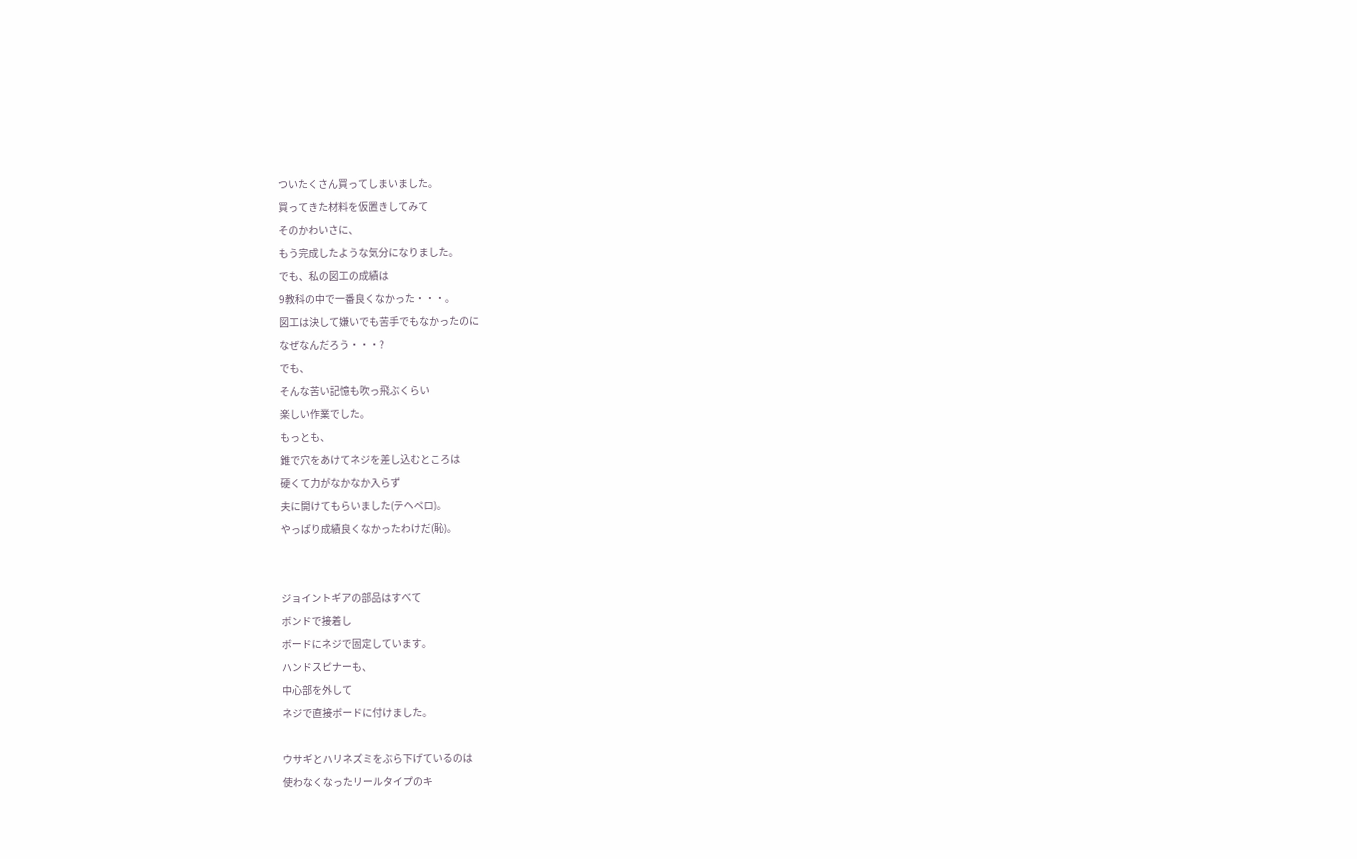ついたくさん買ってしまいました。
買ってきた材料を仮置きしてみて
そのかわいさに、
もう完成したような気分になりました。
でも、私の図工の成績は
9教科の中で一番良くなかった・・・。
図工は決して嫌いでも苦手でもなかったのに
なぜなんだろう・・・?
でも、
そんな苦い記憶も吹っ飛ぶくらい
楽しい作業でした。
もっとも、
錐で穴をあけてネジを差し込むところは
硬くて力がなかなか入らず
夫に開けてもらいました(テヘペロ)。
やっぱり成績良くなかったわけだ(恥)。


ジョイントギアの部品はすべて
ボンドで接着し
ボードにネジで固定しています。
ハンドスピナーも、
中心部を外して
ネジで直接ボードに付けました。

ウサギとハリネズミをぶら下げているのは
使わなくなったリールタイプのキ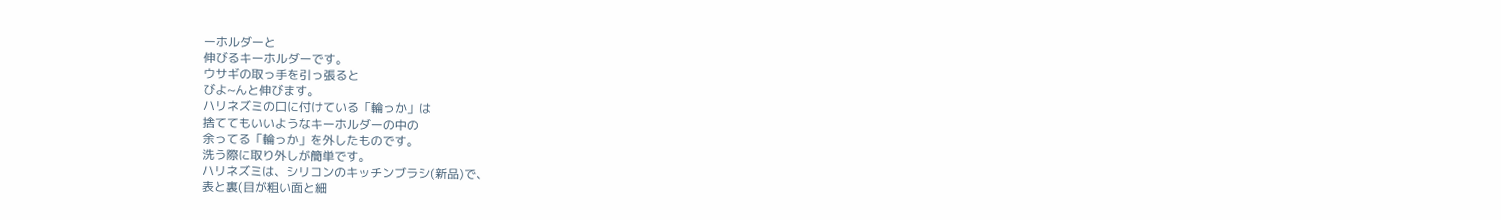ーホルダーと
伸びるキーホルダーです。
ウサギの取っ手を引っ張ると
びよ~んと伸びます。
ハリネズミの口に付けている「輪っか」は
捨ててもいいようなキーホルダーの中の
余ってる「輪っか」を外したものです。
洗う際に取り外しが簡単です。
ハリネズミは、シリコンのキッチンブラシ(新品)で、
表と裏(目が粗い面と細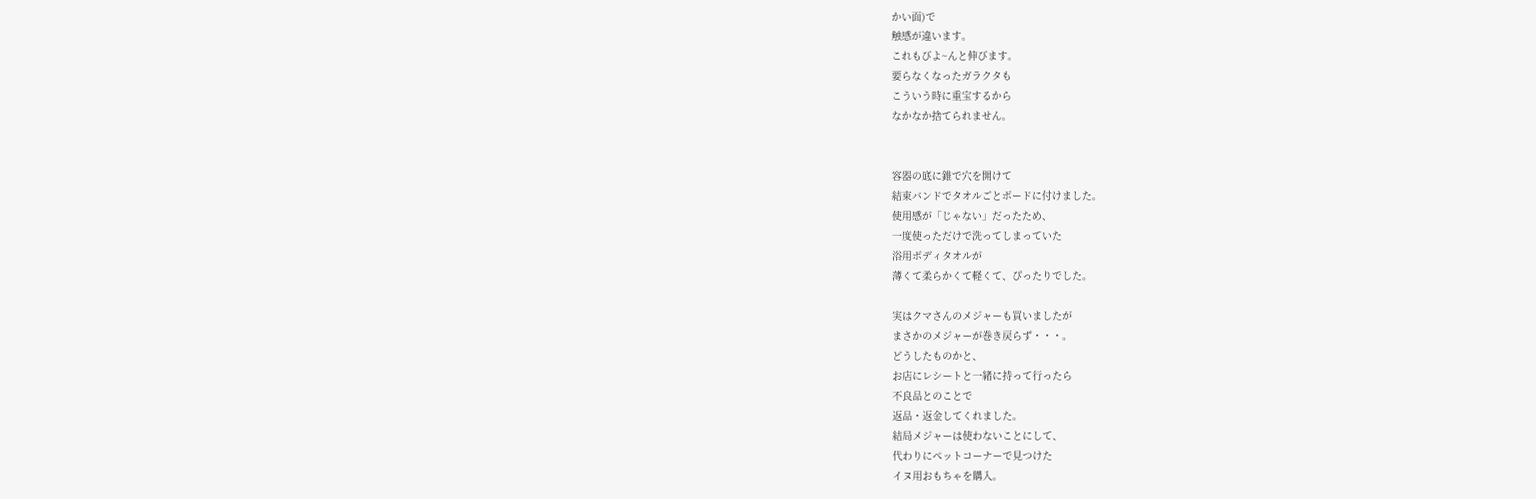かい面)で
触感が違います。
これもびよ~んと伸びます。
要らなくなったガラクタも
こういう時に重宝するから
なかなか捨てられません。


容器の底に錐で穴を開けて
結束バンドでタオルごとボードに付けました。
使用感が「じゃない」だったため、
一度使っただけで洗ってしまっていた
浴用ボディタオルが
薄くて柔らかくて軽くて、ぴったりでした。

実はクマさんのメジャーも買いましたが
まさかのメジャーが巻き戻らず・・・。
どうしたものかと、
お店にレシートと一緒に持って行ったら
不良品とのことで
返品・返金してくれました。
結局メジャーは使わないことにして、
代わりにペットコーナーで見つけた
イヌ用おもちゃを購入。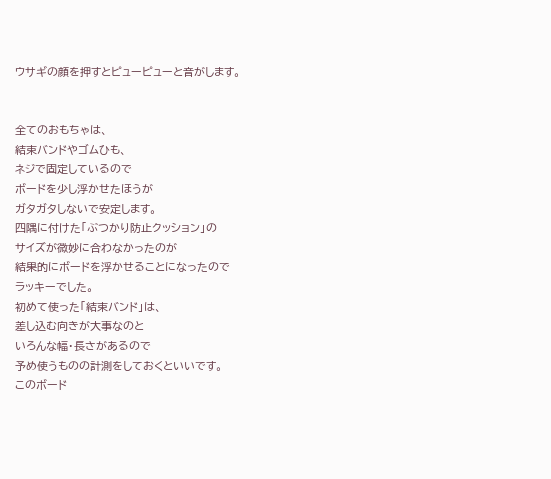ウサギの顔を押すとピューピューと音がします。


全てのおもちゃは、
結束バンドやゴムひも、
ネジで固定しているので
ボードを少し浮かせたほうが
ガタガタしないで安定します。
四隅に付けた「ぶつかり防止クッション」の
サイズが微妙に合わなかったのが
結果的にボードを浮かせることになったので
ラッキーでした。
初めて使った「結束バンド」は、
差し込む向きが大事なのと
いろんな幅・長さがあるので
予め使うものの計測をしておくといいです。
このボード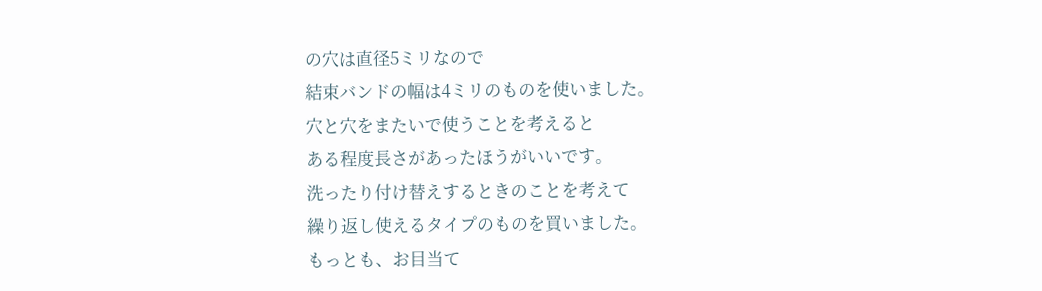の穴は直径5ミリなので
結束バンドの幅は4ミリのものを使いました。
穴と穴をまたいで使うことを考えると
ある程度長さがあったほうがいいです。
洗ったり付け替えするときのことを考えて
繰り返し使えるタイプのものを買いました。
もっとも、お目当て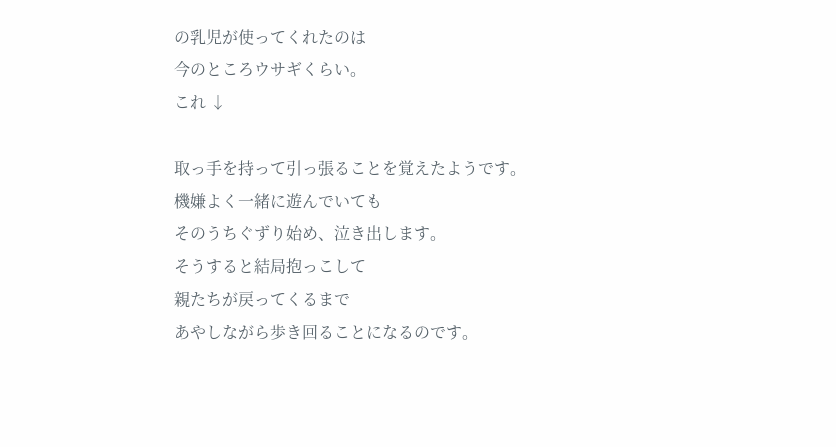の乳児が使ってくれたのは
今のところウサギくらい。
これ ↓

取っ手を持って引っ張ることを覚えたようです。
機嫌よく一緒に遊んでいても
そのうちぐずり始め、泣き出します。
そうすると結局抱っこして
親たちが戻ってくるまで
あやしながら歩き回ることになるのです。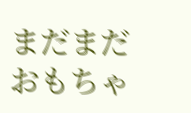まだまだおもちゃ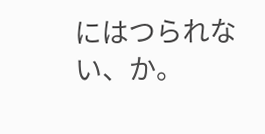にはつられない、か。